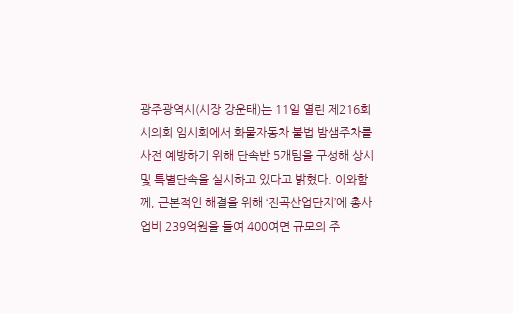광주광역시(시장 강운태)는 11일 열린 제216회 시의회 임시회에서 화물자동차 불법 밤샘주차를 사전 예방하기 위해 단속반 5개팀을 구성해 상시 및 특별단속을 실시하고 있다고 밝혔다. 이와함께, 근본적인 해결을 위해 ‘진곡산업단지’에 총사업비 239억원을 들여 400여면 규모의 주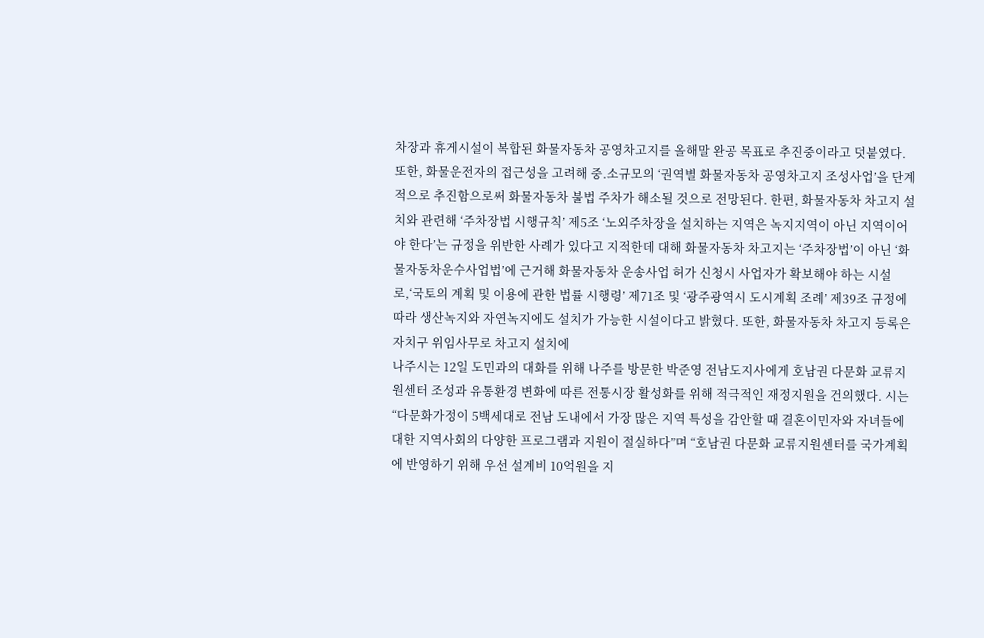차장과 휴게시설이 복합된 화물자동차 공영차고지를 올해말 완공 목표로 추진중이라고 덧붙였다. 또한, 화물운전자의 접근성을 고려해 중.소규모의 ‘권역별 화물자동차 공영차고지 조성사업’을 단계적으로 추진함으로써 화물자동차 불법 주차가 해소될 것으로 전망된다. 한편, 화물자동차 차고지 설치와 관련해 ‘주차장법 시행규칙’ 제5조 ‘노외주차장을 설치하는 지역은 녹지지역이 아닌 지역이어야 한다’는 규정을 위반한 사례가 있다고 지적한데 대해 화물자동차 차고지는 ‘주차장법’이 아닌 ‘화물자동차운수사업법’에 근거해 화물자동차 운송사업 허가 신청시 사업자가 확보해야 하는 시설로,‘국토의 계획 및 이용에 관한 법률 시행령’ 제71조 및 ‘광주광역시 도시계획 조례’ 제39조 규정에 따라 생산녹지와 자연녹지에도 설치가 가능한 시설이다고 밝혔다. 또한, 화물자동차 차고지 등록은 자치구 위임사무로 차고지 설치에
나주시는 12일 도민과의 대화를 위해 나주를 방문한 박준영 전남도지사에게 호남권 다문화 교류지원센터 조성과 유통환경 변화에 따른 전통시장 활성화를 위해 적극적인 재정지원을 건의했다. 시는 “다문화가정이 5백세대로 전남 도내에서 가장 많은 지역 특성을 감안할 때 결혼이민자와 자녀들에 대한 지역사회의 다양한 프로그램과 지원이 절실하다”며 “호남권 다문화 교류지원센터를 국가계획에 반영하기 위해 우선 설계비 10억원을 지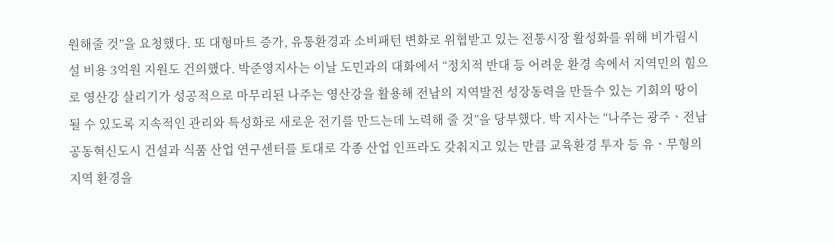원해줄 것”을 요청했다. 또 대형마트 증가, 유통환경과 소비패턴 변화로 위협받고 있는 전통시장 활성화를 위해 비가림시설 비용 3억원 지원도 건의했다. 박준영지사는 이날 도민과의 대화에서 “정치적 반대 등 어려운 환경 속에서 지역민의 힘으로 영산강 살리기가 성공적으로 마무리된 나주는 영산강을 활용해 전남의 지역발전 성장동력을 만들수 있는 기회의 땅이 될 수 있도록 지속적인 관리와 특성화로 새로운 전기를 만드는데 노력해 줄 것”을 당부했다. 박 지사는 “나주는 광주ㆍ전남 공동혁신도시 건설과 식품 산업 연구센터를 토대로 각종 산업 인프라도 갖춰지고 있는 만큼 교육환경 투자 등 유ㆍ무형의 지역 환경을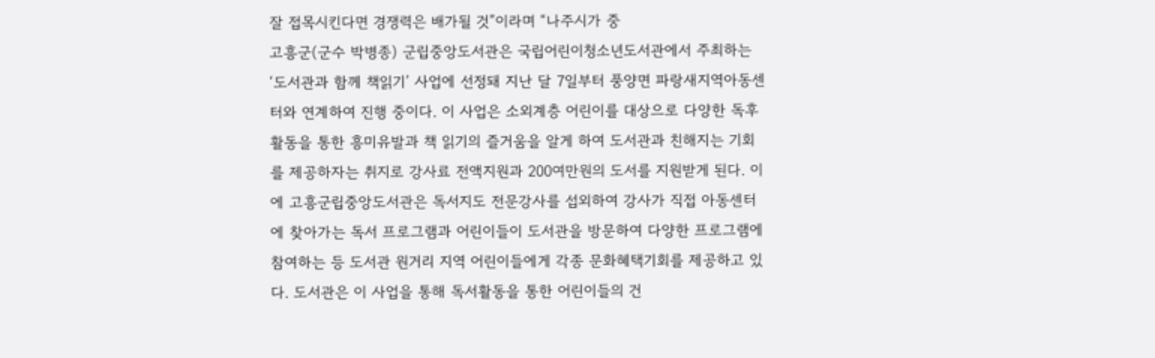잘 접목시킨다면 경쟁력은 배가될 것”이라며 “나주시가 중
고흥군(군수 박병종) 군립중앙도서관은 국립어린이청소년도서관에서 주최하는 ‘도서관과 함께 책읽기’ 사업에 선정돼 지난 달 7일부터 풍양면 파랑새지역아동센터와 연계하여 진행 중이다. 이 사업은 소외계층 어린이를 대상으로 다양한 독후활동을 통한 흥미유발과 책 읽기의 즐거움을 알게 하여 도서관과 친해지는 기회를 제공하자는 취지로 강사료 전액지원과 200여만원의 도서를 지원받게 된다. 이에 고흥군립중앙도서관은 독서지도 전문강사를 섭외하여 강사가 직접 아동센터에 찾아가는 독서 프로그램과 어린이들이 도서관을 방문하여 다양한 프로그램에 참여하는 등 도서관 원거리 지역 어린이들에게 각종 문화혜택기회를 제공하고 있다. 도서관은 이 사업을 통해 독서활동을 통한 어린이들의 건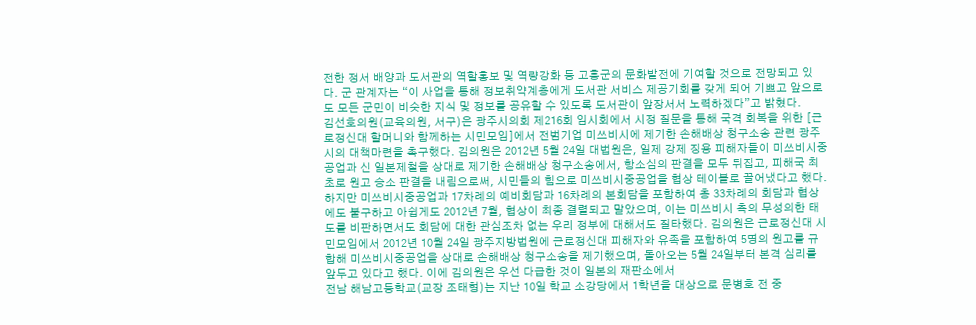전한 정서 배양과 도서관의 역할홍보 및 역량강화 등 고흥군의 문화발전에 기여할 것으로 전망되고 있다. 군 관계자는 “이 사업을 통해 정보취약계층에게 도서관 서비스 제공기회를 갖게 되어 기쁘고 앞으로도 모든 군민이 비슷한 지식 및 정보를 공유할 수 있도록 도서관이 앞장서서 노력하겠다”고 밝혔다.
김선호의원(교육의원, 서구)은 광주시의회 제216회 임시회에서 시정 질문을 통해 국격 회복을 위한 [근로정신대 할머니와 함께하는 시민모임]에서 전범기업 미쓰비시에 제기한 손해배상 청구소송 관련 광주시의 대책마련을 촉구했다. 김의원은 2012년 5월 24일 대법원은, 일제 강제 징용 피해자들이 미쓰비시중공업과 신 일본제철을 상대로 제기한 손해배상 청구소송에서, 항소심의 판결을 모두 뒤집고, 피해국 최초로 원고 승소 판결을 내림으로써, 시민들의 힘으로 미쓰비시중공업을 협상 테이블로 끌어냈다고 했다. 하지만 미쓰비시중공업과 17차례의 예비회담과 16차례의 본회담을 포함하여 총 33차례의 회담과 협상에도 불구하고 아쉽게도 2012년 7월, 협상이 최종 결렬되고 말았으며, 이는 미쓰비시 측의 무성의한 태도를 비판하면서도 회담에 대한 관심조차 없는 우리 정부에 대해서도 질타했다. 김의원은 근로정신대 시민모임에서 2012년 10월 24일 광주지방법원에 근로정신대 피해자와 유족을 포함하여 5명의 원고를 규합해 미쓰비시중공업을 상대로 손해배상 청구소송을 제기했으며, 돌아오는 5월 24일부터 본격 심리를 앞두고 있다고 했다. 이에 김의원은 우선 다급한 것이 일본의 재판소에서
전남 해남고등학교(교장 조태형)는 지난 10일 학교 소강당에서 1학년을 대상으로 문병호 전 중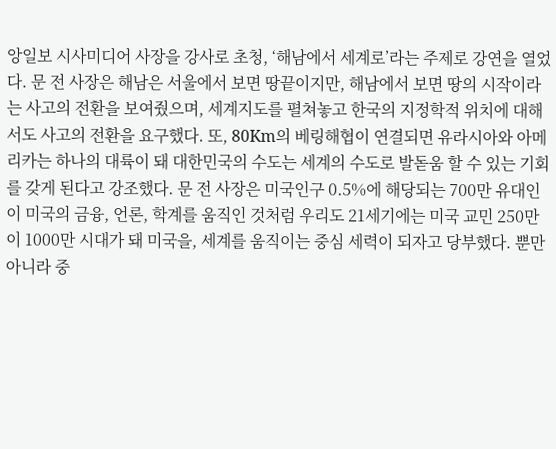앙일보 시사미디어 사장을 강사로 초청, ‘해남에서 세계로’라는 주제로 강연을 열었다. 문 전 사장은 해남은 서울에서 보면 땅끝이지만, 해남에서 보면 땅의 시작이라는 사고의 전환을 보여줬으며, 세계지도를 펼쳐놓고 한국의 지정학적 위치에 대해서도 사고의 전환을 요구했다. 또, 80Km의 베링해협이 연결되면 유라시아와 아메리카는 하나의 대륙이 돼 대한민국의 수도는 세계의 수도로 발돋움 할 수 있는 기회를 갖게 된다고 강조했다. 문 전 사장은 미국인구 0.5%에 해당되는 700만 유대인이 미국의 금융, 언론, 학계를 움직인 것처럼 우리도 21세기에는 미국 교민 250만이 1000만 시대가 돼 미국을, 세계를 움직이는 중심 세력이 되자고 당부했다. 뿐만 아니라 중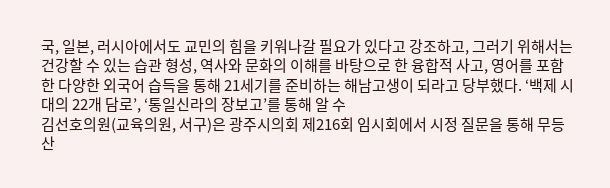국, 일본, 러시아에서도 교민의 힘을 키워나갈 필요가 있다고 강조하고, 그러기 위해서는 건강할 수 있는 습관 형성, 역사와 문화의 이해를 바탕으로 한 융합적 사고, 영어를 포함한 다양한 외국어 습득을 통해 21세기를 준비하는 해남고생이 되라고 당부했다. ‘백제 시대의 22개 담로’, ‘통일신라의 장보고’를 통해 알 수
김선호의원(교육의원, 서구)은 광주시의회 제216회 임시회에서 시정 질문을 통해 무등산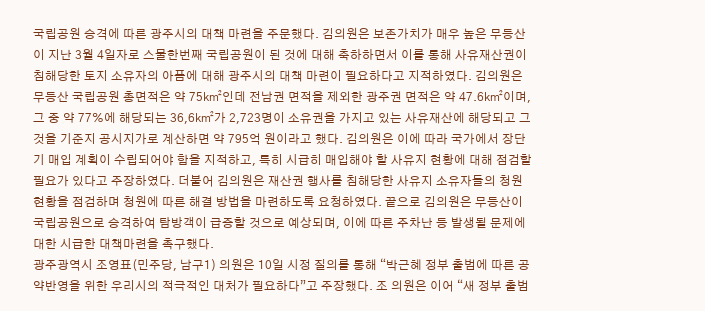국립공원 승격에 따른 광주시의 대책 마련을 주문했다. 김의원은 보존가치가 매우 높은 무등산이 지난 3월 4일자로 스물한번째 국립공원이 된 것에 대해 축하하면서 이를 통해 사유재산권이 침해당한 토지 소유자의 아픔에 대해 광주시의 대책 마련이 필요하다고 지적하였다. 김의원은 무등산 국립공원 총면적은 약 75㎢인데 전남권 면적을 제외한 광주권 면적은 약 47.6㎢이며, 그 중 약 77%에 해당되는 36,6㎢가 2,723명이 소유권을 가지고 있는 사유재산에 해당되고 그것을 기준지 공시지가로 계산하면 약 795억 원이라고 했다. 김의원은 이에 따라 국가에서 장단기 매입 계획이 수립되어야 함을 지적하고, 특히 시급히 매입해야 할 사유지 현황에 대해 점검할 필요가 있다고 주장하였다. 더불어 김의원은 재산권 행사를 침해당한 사유지 소유자들의 청원 현황을 점검하며 청원에 따른 해결 방법을 마련하도록 요청하였다. 끝으로 김의원은 무등산이 국립공원으로 승격하여 탐방객이 급증할 것으로 예상되며, 이에 따른 주차난 등 발생될 문제에 대한 시급한 대책마련을 촉구했다.
광주광역시 조영표(민주당, 남구1) 의원은 10일 시정 질의를 통해 “박근혜 정부 출범에 따른 공약반영을 위한 우리시의 적극적인 대처가 필요하다”고 주장했다. 조 의원은 이어 “새 정부 출범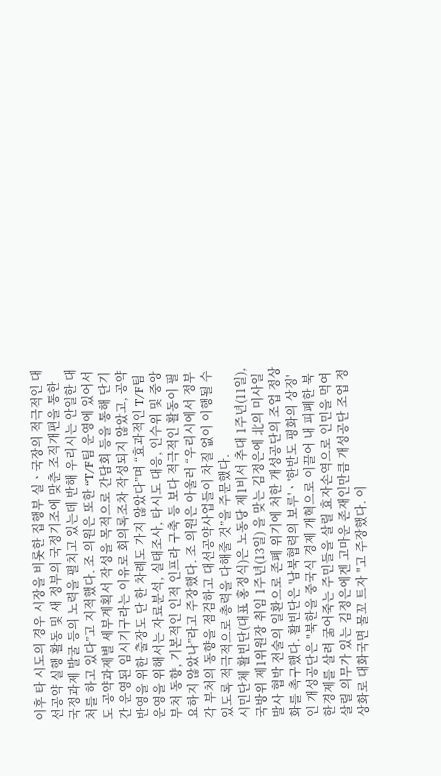이후 타 시도의 경우 시장을 비롯한 집행부 실ㆍ국장의 적극적인 대선공약 실행 활동 및 새 정부의 국정기조에 맞춘 조직개편을 통한 국정과제 발굴 등의 노력을 펼치고 있는데 반해 우리시는 안일한 대처를 하고 있다”고 지적했다. 조 의원은 또한 “T/F팀 운영에 있어서도 공약과제별 세부계획서 작성을 목적으로 간담회 등을 통해 단기간 운영된 임시기구라는 이유로 회의록조차 작성되지 않았고, 공약 반영을 위한 출장도 단 한 차례도 가지 않았다”며 “효과적인 T/F팀 운영을 위해서는 자료분석, 실태조사, 타시도 대응, 인수위 및 중앙부처 동향, 기본적인 인적 인프라 구축 등 보다 적극적인 활동이 필요하지 않았나”라고 주장했다. 조 의원은 아울러 “우리시에서 정부 각 부처의 동향을 점검하고 대선공약사업들이 차질 없이 이행될 수 있도록 적극적으로 총력을 다해줄 것”을 주문했다.
시민단체 활빈단(대표 홍정식)은 노동당 제1비서 추대 1주년(11일),국방위 제1위원장 취임 1주년(13일) 을 맞는 김정은에 北의 미사일 발사 협박 전술의 일환으로 존폐 위기에 처한 개성공단의 조업 정상화를 촉구했다. 활빈단은 '남북협력의 보루'ㆍ'한반도 평화의 상징'인 개성공단은 "북한을 중국식 경제 개혁으로 이끌어 내 피폐한 북한경제를 살려 굶어죽는 주민들을 살릴 효자손역으로 인민을 먹여살릴 의무가 있는 김정은에겐 고마운 존재인만큼 개성공단 조업 정상화로 대화국면 물꼬 트자 "고 주장했다. 이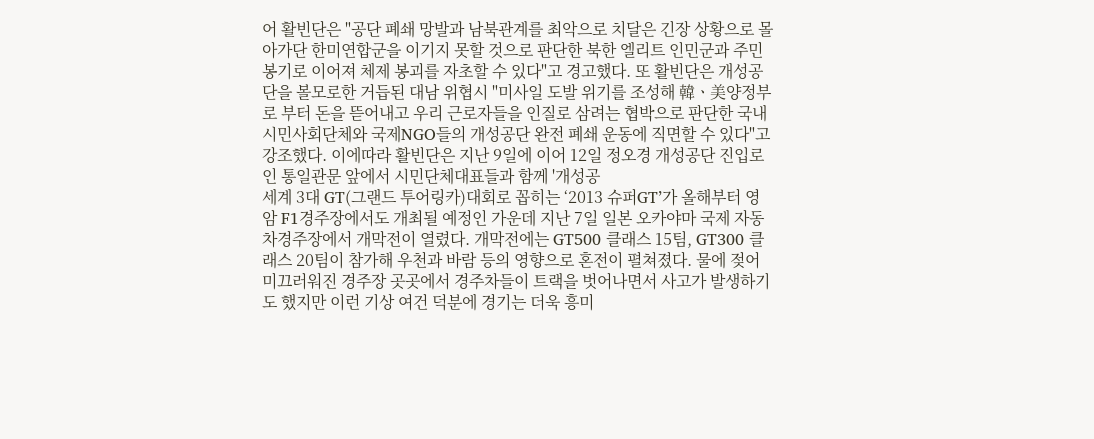어 활빈단은 "공단 폐쇄 망발과 남북관계를 최악으로 치달은 긴장 상황으로 몰아가단 한미연합군을 이기지 못할 것으로 판단한 북한 엘리트 인민군과 주민 봉기로 이어져 체제 봉괴를 자초할 수 있다"고 경고했다. 또 활빈단은 개성공단을 볼모로한 거듭된 대남 위협시 "미사일 도발 위기를 조성해 韓ㆍ美양정부로 부터 돈을 뜯어내고 우리 근로자들을 인질로 삼려는 협박으로 판단한 국내 시민사회단체와 국제NGO들의 개성공단 완전 폐쇄 운동에 직면할 수 있다"고 강조했다. 이에따라 활빈단은 지난 9일에 이어 12일 정오경 개성공단 진입로인 통일관문 앞에서 시민단체대표들과 함께 '개성공
세계 3대 GT(그랜드 투어링카)대회로 꼽히는 ‘2013 슈퍼GT’가 올해부터 영암 F1경주장에서도 개최될 예정인 가운데 지난 7일 일본 오카야마 국제 자동차경주장에서 개막전이 열렸다. 개막전에는 GT500 클래스 15팀, GT300 클래스 20팀이 참가해 우천과 바람 등의 영향으로 혼전이 펼쳐졌다. 물에 젖어 미끄러워진 경주장 곳곳에서 경주차들이 트랙을 벗어나면서 사고가 발생하기도 했지만 이런 기상 여건 덕분에 경기는 더욱 흥미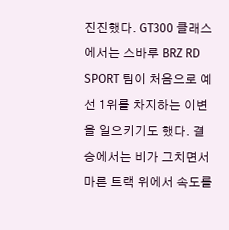진진했다. GT300 클래스에서는 스바루 BRZ RD SPORT 팀이 처음으로 예선 1위를 차지하는 이변을 일으키기도 했다. 결승에서는 비가 그치면서 마른 트랙 위에서 속도를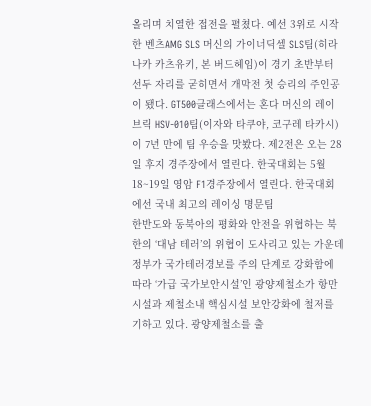올리며 치열한 접전을 펼쳤다. 예선 3위로 시작한 벤츠AMG SLS 머신의 가이너딕셀 SLS팀(히라나카 카츠유키, 본 버드헤임)이 경기 초반부터 선두 자리를 굳히면서 개막전 첫 승리의 주인공이 됐다. GT500클래스에서는 혼다 머신의 레이브릭 HSV-010팀(이자와 타쿠야, 코구레 타카시)이 7년 만에 팀 우승을 맛봤다. 제2전은 오는 28일 후지 경주장에서 열린다. 한국대회는 5월 18~19일 영암 F1경주장에서 열린다. 한국대회에선 국내 최고의 레이싱 명문팀
한반도와 동북아의 평화와 안전을 위협하는 북한의 ‘대남 테러’의 위협이 도사리고 있는 가운데 정부가 국가테러경보를 주의 단계로 강화함에 따라 ‘가급 국가보안시설’인 광양제철소가 항만시설과 제철소내 핵심시설 보안강화에 철저를 기하고 있다. 광양제철소를 출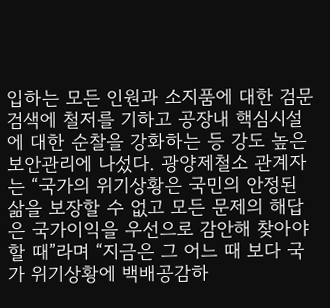입하는 모든 인원과 소지품에 대한 검문검색에 철저를 기하고 공장내 핵심시설에 대한 순찰을 강화하는 등 강도 높은 보안관리에 나섰다. 광양제철소 관계자는 “국가의 위기상황은 국민의 안정된 삶을 보장할 수 없고 모든 문제의 해답은 국가이익을 우선으로 감안해 찾아야 할 때”라며 “지금은 그 어느 때 보다 국가 위기상황에 백배공감하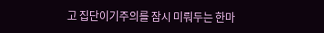고 집단이기주의를 잠시 미뤄두는 한마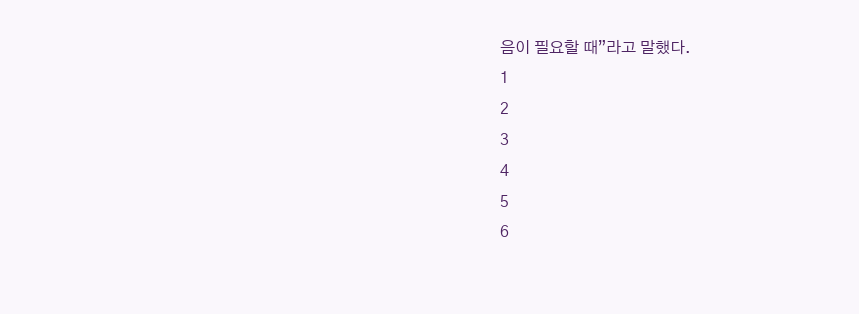음이 필요할 때”라고 말했다.
1
2
3
4
5
6